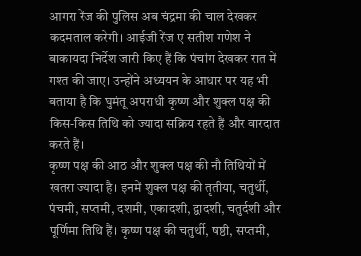आगरा रेंज की पुलिस अब चंद्रमा की चाल देखकर कदमताल करेगी। आईजी रेंज ए सतीश गणेश ने बाकायदा निर्देश जारी किए हैं कि पंचांग देखकर रात में गश्त की जाए। उन्होंने अध्ययन के आधार पर यह भी बताया है कि घुमंतू अपराधी कृष्ण और शुक्ल पक्ष की किस-किस तिथि को ज्यादा सक्रिय रहते हैं और वारदात करते हैं।
कृष्ण पक्ष की आठ और शुक्ल पक्ष की नौ तिथियों में खतरा ज्यादा है। इनमें शुक्ल पक्ष की तृतीया, चतुर्थी, पंचमी, सप्तमी, दशमी, एकादशी, द्वादशी, चतुर्दशी और पूर्णिमा तिथि हैं। कृष्ण पक्ष की चतुर्थी, षष्ठी, सप्तमी,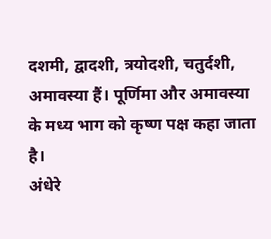दशमी, द्वादशी, त्रयोदशी, चतुर्दशी, अमावस्या हैं। पूर्णिमा और अमावस्या के मध्य भाग को कृष्ण पक्ष कहा जाता है।
अंधेरे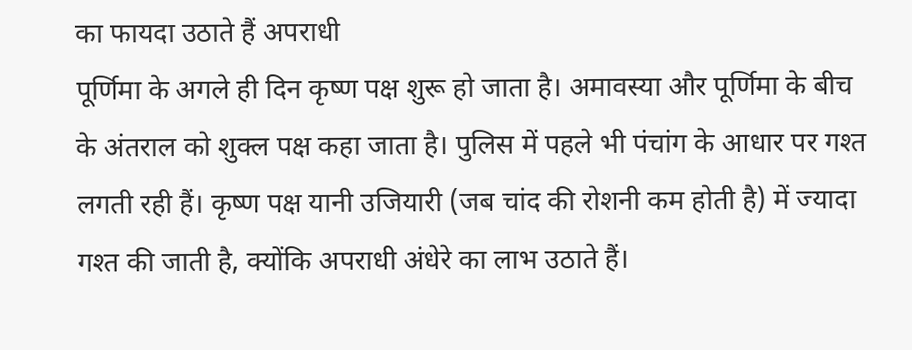का फायदा उठाते हैं अपराधी
पूर्णिमा के अगले ही दिन कृष्ण पक्ष शुरू हो जाता है। अमावस्या और पूर्णिमा के बीच के अंतराल को शुक्ल पक्ष कहा जाता है। पुलिस में पहले भी पंचांग के आधार पर गश्त लगती रही हैं। कृष्ण पक्ष यानी उजियारी (जब चांद की रोशनी कम होती है) में ज्यादा गश्त की जाती है, क्योंकि अपराधी अंधेरे का लाभ उठाते हैं।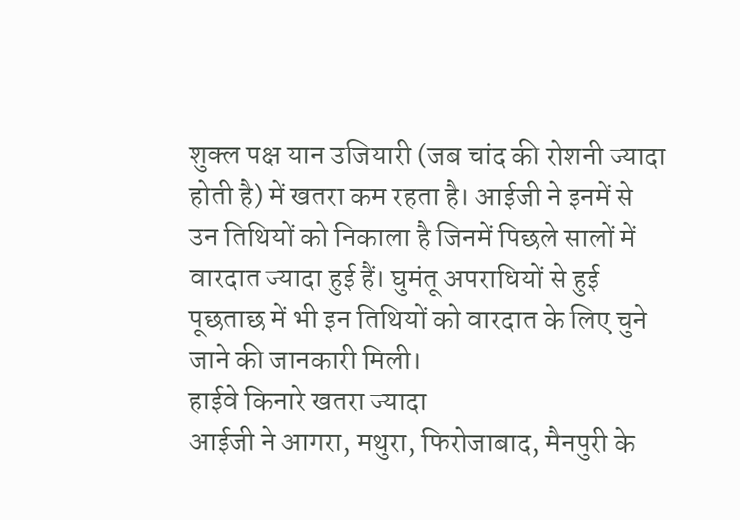शुक्ल पक्ष यान उजियारी (जब चांद की रोशनी ज्यादा होती है) में खतरा कम रहता है। आईजी ने इनमें से उन तिथियों को निकाला है जिनमें पिछले सालों में वारदात ज्यादा हुई हैं। घुमंतू अपराधियों से हुई पूछताछ में भी इन तिथियों को वारदात के लिए चुने जाने की जानकारी मिली।
हाईवे किनारे खतरा ज्यादा
आईजी ने आगरा, मथुरा, फिरोजाबाद, मैनपुरी के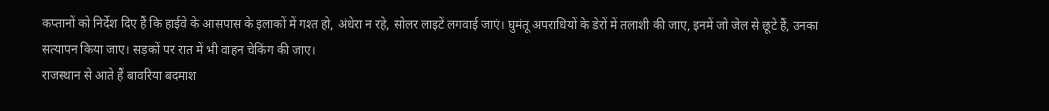कप्तानों को निर्देश दिए हैं कि हाईवे के आसपास के इलाकों में गश्त हो, अंधेरा न रहे, सोलर लाइटें लगवाई जाएं। घुमंतू अपराधियों के डेरों में तलाशी की जाए, इनमें जो जेल से छूटे हैं, उनका सत्यापन किया जाए। सड़कों पर रात में भी वाहन चेकिंग की जाए।
राजस्थान से आते हैं बावरिया बदमाश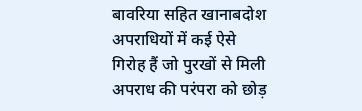बावरिया सहित खानाबदोश अपराधियों में कई ऐसे गिरोह हैं जो पुरखों से मिली अपराध की परंपरा को छोड़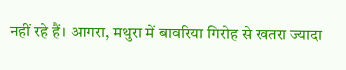नहीं रहे हैं। आगरा, मथुरा में बावरिया गिरोह से खतरा ज्यादा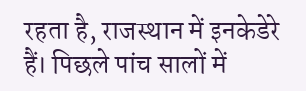रहता है, राजस्थान में इनकेडेरे हैं। पिछले पांच सालों में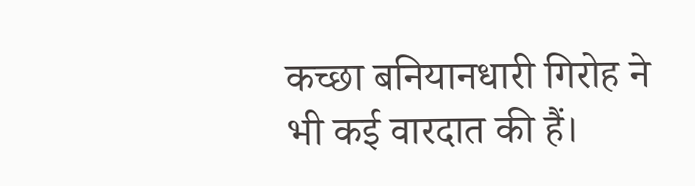कच्छा बनियानधारी गिरोह ने भी कई वारदात की हैं।